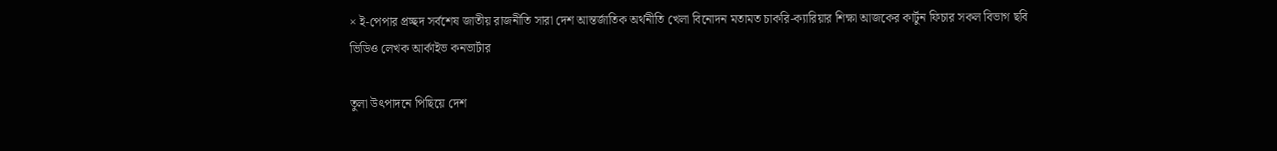× ই-পেপার প্রচ্ছদ সর্বশেষ জাতীয় রাজনীতি সারা দেশ আন্তর্জাতিক অর্থনীতি খেলা বিনোদন মতামত চাকরি-ক্যারিয়ার শিক্ষা আজকের কার্টুন ফিচার সকল বিভাগ ছবি ভিডিও লেখক আর্কাইভ কনভার্টার

তুলা উৎপাদনে পিছিয়ে দেশ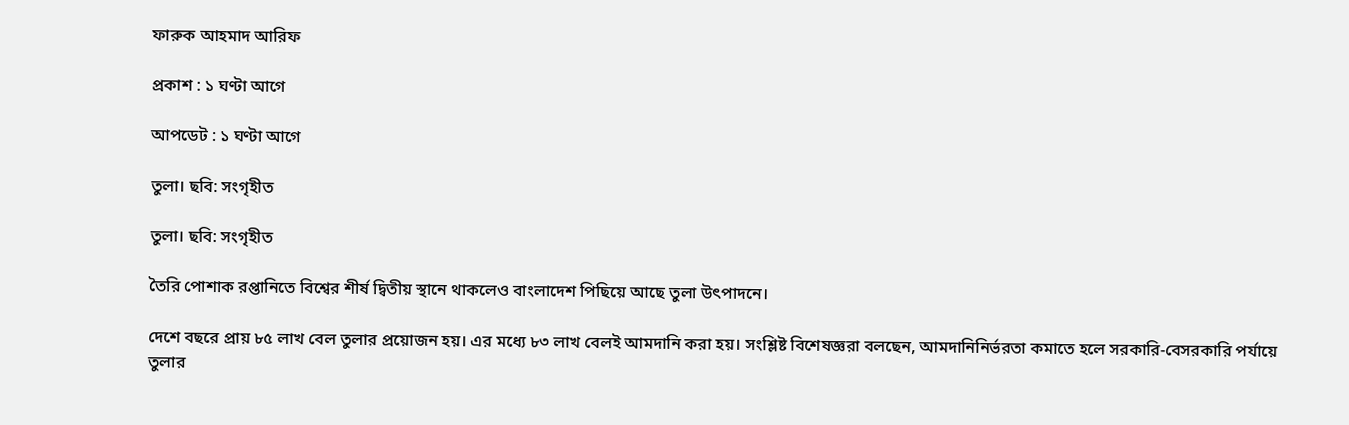ফারুক আহমাদ আরিফ

প্রকাশ : ১ ঘণ্টা আগে

আপডেট : ১ ঘণ্টা আগে

তুলা। ছবি: সংগৃহীত

তুলা। ছবি: সংগৃহীত

তৈরি পোশাক রপ্তানিতে বিশ্বের শীর্ষ দ্বিতীয় স্থানে থাকলেও বাংলাদেশ পিছিয়ে আছে তুলা উৎপাদনে।

দেশে বছরে প্রায় ৮৫ লাখ বেল তুলার প্রয়োজন হয়। এর মধ্যে ৮৩ লাখ বেলই আমদানি করা হয়। সংশ্লিষ্ট বিশেষজ্ঞরা বলছেন, আমদানিনির্ভরতা কমাতে হলে সরকারি-বেসরকারি পর্যায়ে তুলার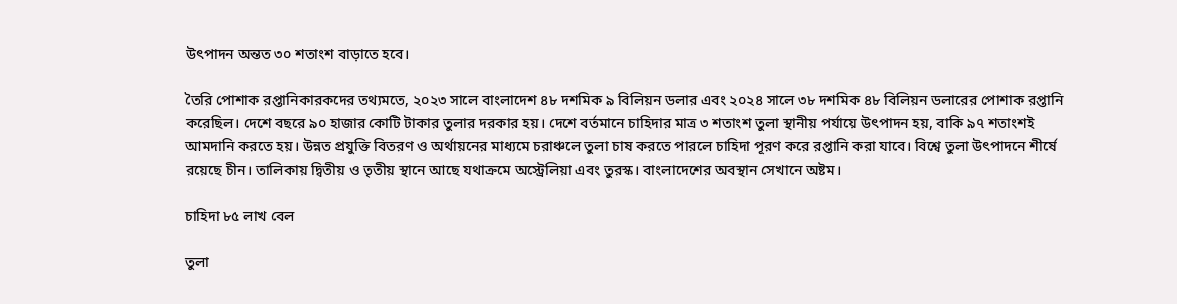উৎপাদন অন্তত ৩০ শতাংশ বাড়াতে হবে।

তৈরি পোশাক রপ্তানিকারকদের তথ্যমতে, ২০২৩ সালে বাংলাদেশ ৪৮ দশমিক ৯ বিলিয়ন ডলার এবং ২০২৪ সালে ৩৮ দশমিক ৪৮ বিলিয়ন ডলারের পোশাক রপ্তানি করেছিল। দেশে বছরে ৯০ হাজার কোটি টাকার তুলার দরকার হয়। দেশে বর্তমানে চাহিদার মাত্র ৩ শতাংশ তুলা স্থানীয় পর্যায়ে উৎপাদন হয়, বাকি ৯৭ শতাংশই আমদানি করতে হয়। উন্নত প্রযুক্তি বিতরণ ও অর্থায়নের মাধ্যমে চরাঞ্চলে তুলা চাষ করতে পারলে চাহিদা পূরণ করে রপ্তানি করা যাবে। বিশ্বে তুলা উৎপাদনে শীর্ষে রয়েছে চীন। তালিকায় দ্বিতীয় ও তৃতীয় স্থানে আছে যথাক্রমে অস্ট্রেলিয়া এবং তুরস্ক। বাংলাদেশের অবস্থান সেখানে অষ্টম।

চাহিদা ৮৫ লাখ বেল

তুলা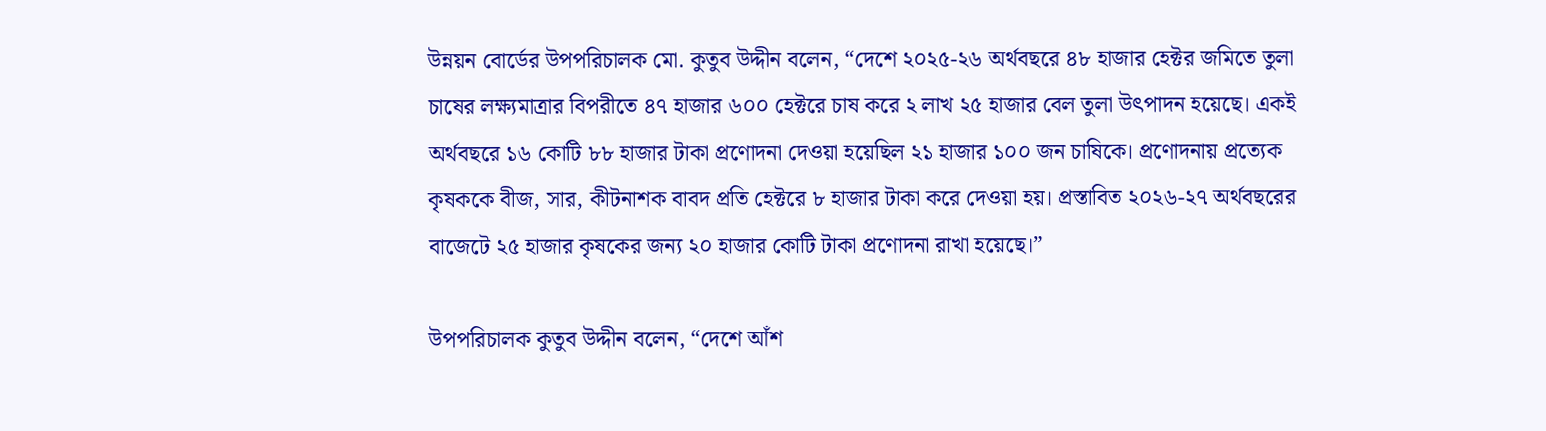উন্নয়ন বোর্ডের উপপরিচালক মো. কুতুব উদ্দীন বলেন, “দেশে ২০২৫-২৬ অর্থবছরে ৪৮ হাজার হেক্টর জমিতে তুলা চাষের লক্ষ্যমাত্রার বিপরীতে ৪৭ হাজার ৬০০ হেক্টরে চাষ করে ২ লাখ ২৫ হাজার বেল তুলা উৎপাদন হয়েছে। একই অর্থবছরে ১৬ কোটি ৮৮ হাজার টাকা প্রণোদনা দেওয়া হয়েছিল ২১ হাজার ১০০ জন চাষিকে। প্রণোদনায় প্রত্যেক কৃষককে বীজ, সার, কীটনাশক বাবদ প্রতি হেক্টরে ৮ হাজার টাকা করে দেওয়া হয়। প্রস্তাবিত ২০২৬-২৭ অর্থবছরের বাজেটে ২৫ হাজার কৃষকের জন্য ২০ হাজার কোটি টাকা প্রণোদনা রাখা হয়েছে।”

উপপরিচালক কুতুব উদ্দীন বলেন, “দেশে আঁশ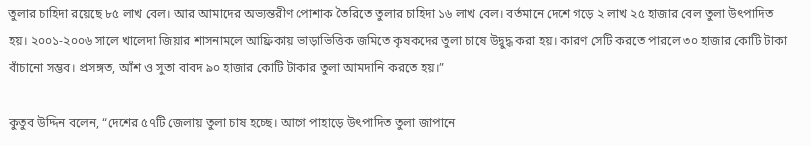তুলার চাহিদা রয়েছে ৮৫ লাখ বেল। আর আমাদের অভ্যন্তরীণ পোশাক তৈরিতে তুলার চাহিদা ১৬ লাখ বেল। বর্তমানে দেশে গড়ে ২ লাখ ২৫ হাজার বেল তুলা উৎপাদিত হয়। ২০০১-২০০৬ সালে খালেদা জিয়ার শাসনামলে আফ্রিকায় ভাড়াভিত্তিক জমিতে কৃষকদের তুলা চাষে উদ্বুদ্ধ করা হয়। কারণ সেটি করতে পারলে ৩০ হাজার কোটি টাকা বাঁচানো সম্ভব। প্রসঙ্গত, আঁশ ও সুতা বাবদ ৯০ হাজার কোটি টাকার তুলা আমদানি করতে হয়।”

কুতুব উদ্দিন বলেন, “দেশের ৫৭টি জেলায় তুলা চাষ হচ্ছে। আগে পাহাড়ে উৎপাদিত তুলা জাপানে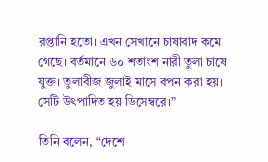রপ্তানি হতো। এখন সেখানে চাষাবাদ কমে গেছে। বর্তমানে ৬০ শতাংশ নারী তুলা চাষে যুক্ত। তুলাবীজ জুলাই মাসে বপন করা হয়। সেটি উৎপাদিত হয় ডিসেম্বরে।”

তিনি বলেন, “দেশে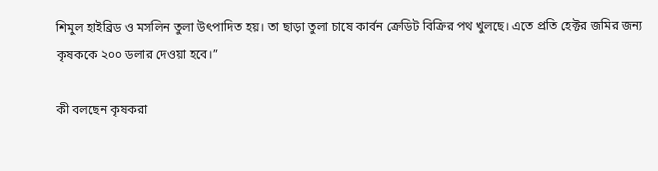শিমুল হাইব্রিড ও মসলিন তুলা উৎপাদিত হয়। তা ছাড়া তুলা চাষে কার্বন ক্রেডিট বিক্রির পথ খুলছে। এতে প্রতি হেক্টর জমির জন্য কৃষককে ২০০ ডলার দেওয়া হবে।”

কী বলছেন কৃষকরা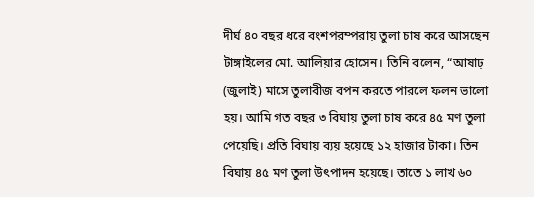দীর্ঘ ৪০ বছর ধরে বংশপরম্পরায় তুলা চাষ করে আসছেন টাঙ্গাইলের মো. আলিয়ার হোসেন। তিনি বলেন, “আষাঢ় (জুলাই) মাসে তুলাবীজ বপন করতে পারলে ফলন ভালো হয়। আমি গত বছর ৩ বিঘায় তুলা চাষ করে ৪৫ মণ তুলা পেয়েছি। প্রতি বিঘায় ব্যয় হয়েছে ১২ হাজার টাকা। তিন বিঘায় ৪৫ মণ তুলা উৎপাদন হয়েছে। তাতে ১ লাখ ৬০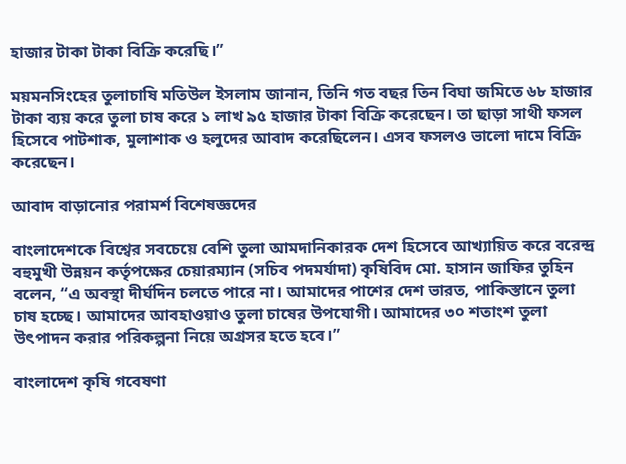হাজার টাকা টাকা বিক্রি করেছি।”

ময়মনসিংহের তুলাচাষি মতিউল ইসলাম জানান, তিনি গত বছর তিন বিঘা জমিতে ৬৮ হাজার টাকা ব্যয় করে তুলা চাষ করে ১ লাখ ৯৫ হাজার টাকা বিক্রি করেছেন। তা ছাড়া সাথী ফসল হিসেবে পাটশাক, মুলাশাক ও হলুদের আবাদ করেছিলেন। এসব ফসলও ভালো দামে বিক্রি করেছেন।

আবাদ বাড়ানোর পরামর্শ বিশেষজ্ঞদের

বাংলাদেশকে বিশ্বের সবচেয়ে বেশি তুলা আমদানিকারক দেশ হিসেবে আখ্যায়িত করে বরেন্দ্র বহুমুখী উন্নয়ন কর্তৃপক্ষের চেয়ারম্যান (সচিব পদমর্যাদা) কৃষিবিদ মো. হাসান জাফির তুহিন বলেন, “এ অবস্থা দীর্ঘদিন চলতে পারে না। আমাদের পাশের দেশ ভারত, পাকিস্তানে তুলা চাষ হচ্ছে। আমাদের আবহাওয়াও তুলা চাষের উপযোগী। আমাদের ৩০ শতাংশ তুলা উৎপাদন করার পরিকল্পনা নিয়ে অগ্রসর হতে হবে।”

বাংলাদেশ কৃষি গবেষণা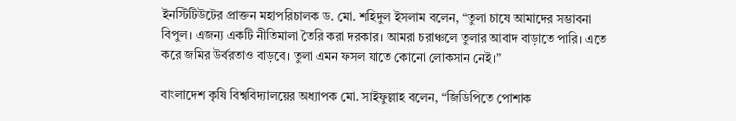ইনস্টিটিউটের প্রাক্তন মহাপরিচালক ড. মো. শহিদুল ইসলাম বলেন, “তুলা চাষে আমাদের সম্ভাবনা বিপুল। এজন্য একটি নীতিমালা তৈরি করা দরকার। আমরা চরাঞ্চলে তুলার আবাদ বাড়াতে পারি। এতে করে জমির উর্বরতাও বাড়বে। তুলা এমন ফসল যাতে কোনো লোকসান নেই।”

বাংলাদেশ কৃষি বিশ্ববিদ্যালয়ের অধ্যাপক মো. সাইফুল্লাহ বলেন, “জিডিপিতে পোশাক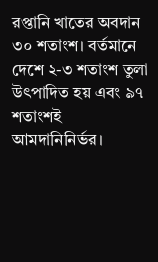রপ্তানি খাতের অবদান ৩০ শতাংশ। বর্তমানে দেশে ২-৩ শতাংশ তুলা উৎপাদিত হয় এবং ৯৭ শতাংশই আমদানিনির্ভর।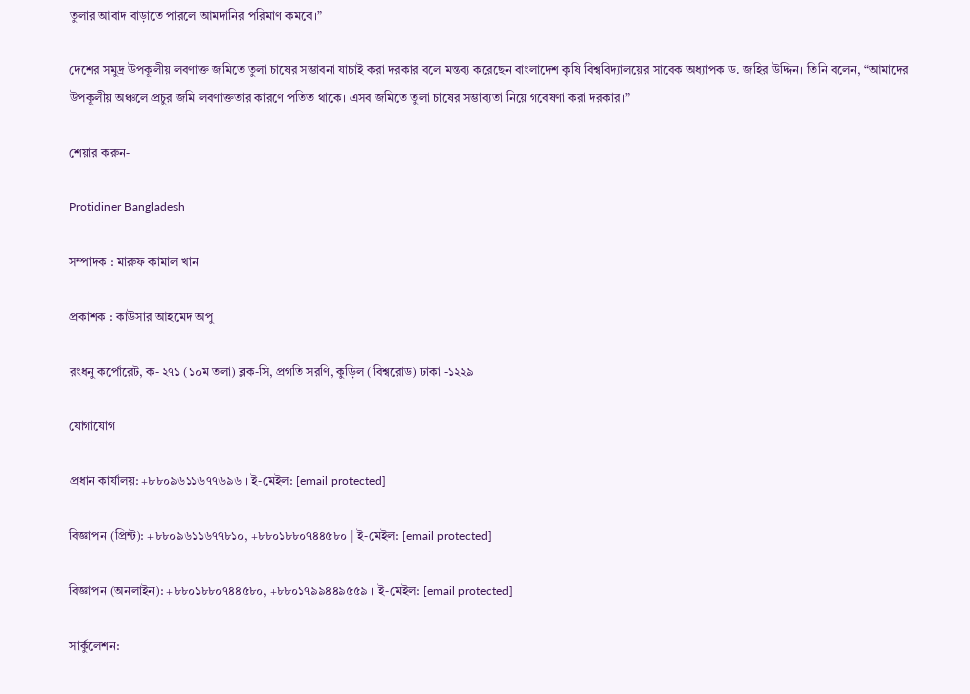তুলার আবাদ বাড়াতে পারলে আমদানির পরিমাণ কমবে।”

দেশের সমুদ্র উপকূলীয় লবণাক্ত জমিতে তুলা চাষের সম্ভাবনা যাচাই করা দরকার বলে মন্তব্য করেছেন বাংলাদেশ কৃষি বিশ্ববিদ্যালয়ের সাবেক অধ্যাপক ড. জহির উদ্দিন। তিনি বলেন, “আমাদের উপকূলীয় অঞ্চলে প্রচুর জমি লবণাক্ততার কারণে পতিত থাকে। এসব জমিতে তুলা চাষের সম্ভাব্যতা নিয়ে গবেষণা করা দরকার।”

শেয়ার করুন-

Protidiner Bangladesh

সম্পাদক : মারুফ কামাল খান

প্রকাশক : কাউসার আহমেদ অপু

রংধনু কর্পোরেট, ক- ২৭১ (১০ম তলা) ব্লক-সি, প্রগতি সরণি, কুড়িল (বিশ্বরোড) ঢাকা -১২২৯

যোগাযোগ

প্রধান কার্যালয়: +৮৮০৯৬১১৬৭৭৬৯৬ । ই-মেইল: [email protected]

বিজ্ঞাপন (প্রিন্ট): +৮৮০৯৬১১৬৭৭৮১০, +৮৮০১৮৮০৭৪৪৫৮০ | ই-মেইল: [email protected]

বিজ্ঞাপন (অনলাইন): +৮৮০১৮৮০৭৪৪৫৮০, +৮৮০১৭৯৯৪৪৯৫৫৯ । ই-মেইল: [email protected]

সার্কুলেশন: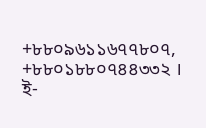+৮৮০৯৬১১৬৭৭৮০৭, +৮৮০১৮৮০৭৪৪৩৩২ । ই-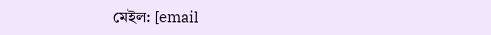মেইল: [email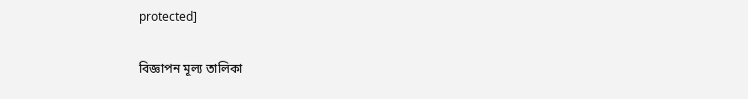protected]

বিজ্ঞাপন মূল্য তালিকা